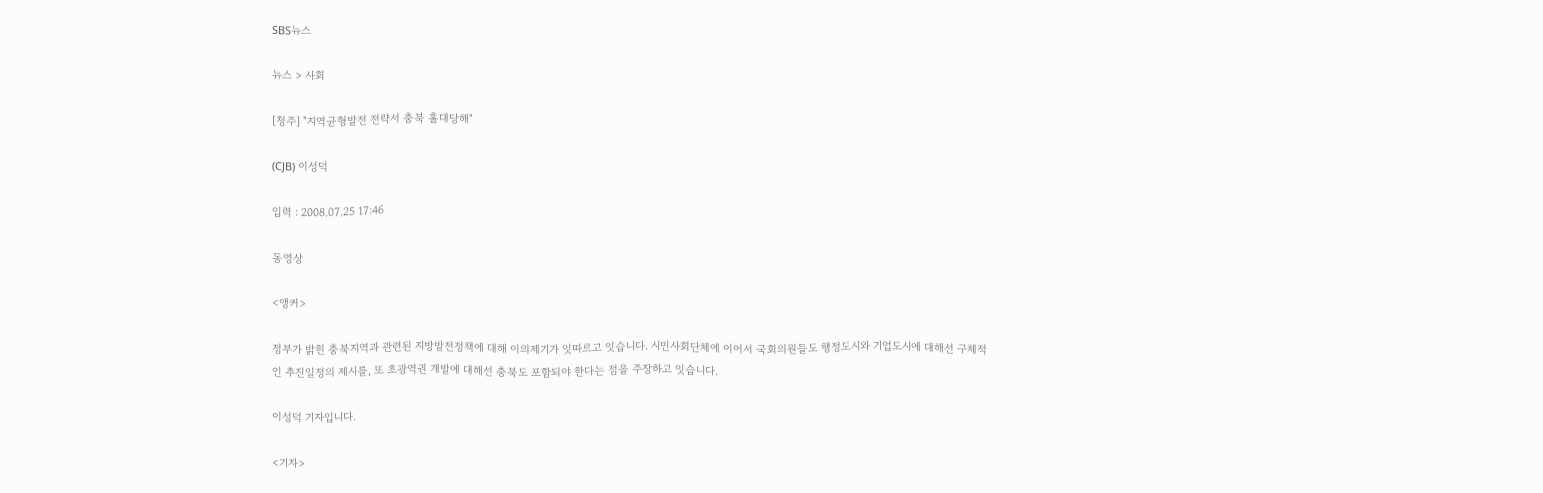SBS뉴스

뉴스 > 사회

[청주] "지역균형발전 전략서 충북 홀대당해"

(CJB) 이성덕

입력 : 2008.07.25 17:46

동영상

<앵커>

정부가 밝힌 충북지역과 관련된 지방발전정책에 대해 이의제기가 잇따르고 잇습니다. 시민사회단체에 이어서 국회의원들도 행정도시와 기업도시에 대해선 구체적인 추진일정의 제시를, 또 초광역권 개발에 대해선 충북도 포함되야 한다는 점을 주장하고 잇습니다.

이성덕 기자입니다.

<기자>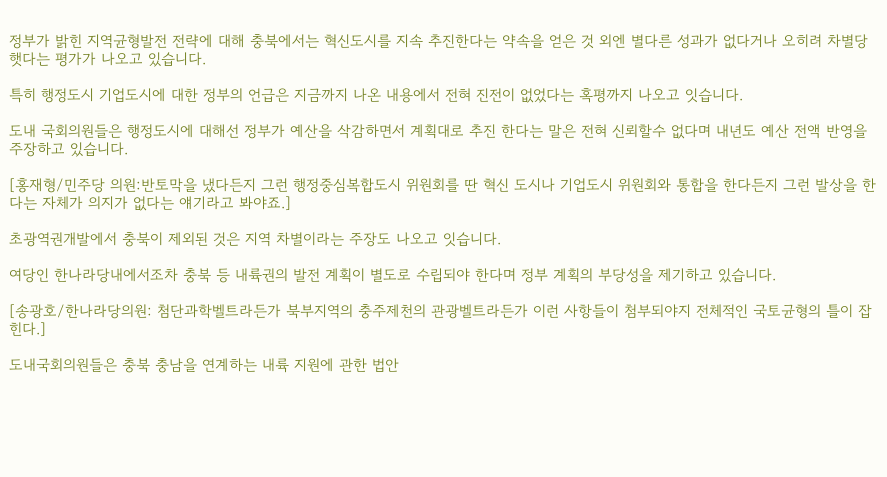정부가 밝힌 지역균형발전 전략에 대해 충북에서는 혁신도시를 지속 추진한다는 약속을 얻은 것 외엔 별다른 성과가 없다거나 오히려 차별당햇다는 평가가 나오고 있습니다.

특히 행정도시 기업도시에 대한 정부의 언급은 지금까지 나온 내용에서 전혀 진전이 없었다는 혹평까지 나오고 잇습니다.

도내 국회의원들은 행정도시에 대해선 정부가 예산을 삭감하면서 계획대로 추진 한다는 말은 전혀 신뢰할수 없다며 내년도 예산 전액 반영을 주장하고 있습니다.

[홍재형/민주당 의원:반토막을 냈다든지 그런 행정중심복합도시 위원회를 딴 혁신 도시나 기업도시 위원회와 통합을 한다든지 그런 발상을 한다는 자체가 의지가 없다는 얘기라고 봐야죠.]

초광역권개발에서 충북이 제외된 것은 지역 차별이라는 주장도 나오고 잇습니다.

여당인 한나라당내에서조차 충북 등 내륙권의 발전 계획이 별도로 수립되야 한다며 정부 계획의 부당성을 제기하고 있습니다.

[송광호/한나라당의원: 첨단과학벨트라든가 북부지역의 충주제천의 관광벨트라든가 이런 사항들이 첨부되야지 전체적인 국토균형의 틀이 잡힌다.]

도내국회의원들은 충북 충남을 연계하는 내륙 지원에 관한 법안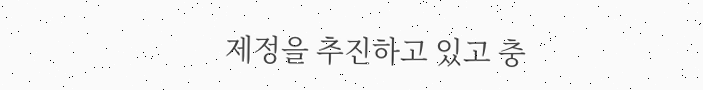제정을 추진하고 있고 충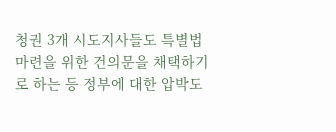청권 3개 시도지사들도 특별법 마련을 위한 건의문을 채택하기로 하는 등 정부에 대한 압박도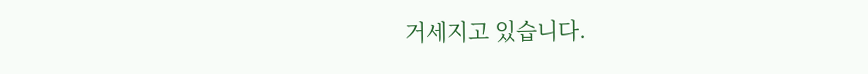거세지고 있습니다.